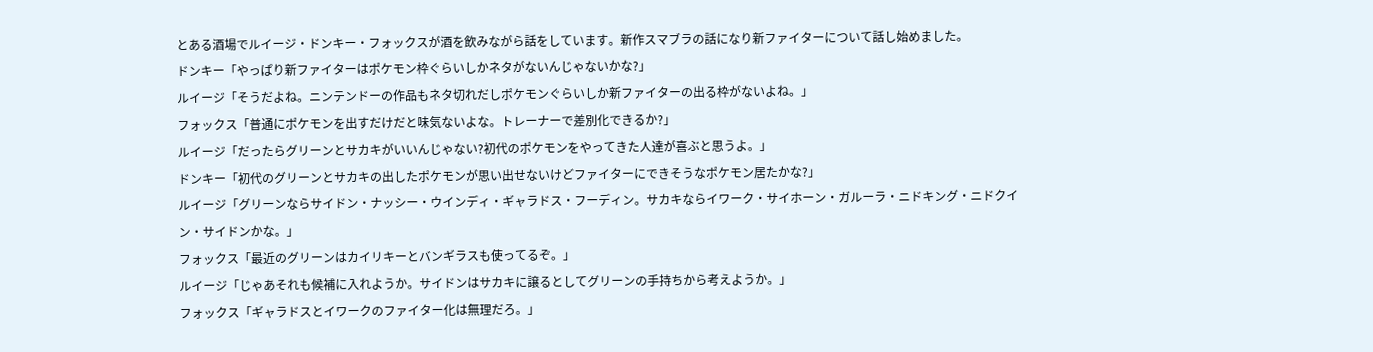とある酒場でルイージ・ドンキー・フォックスが酒を飲みながら話をしています。新作スマブラの話になり新ファイターについて話し始めました。
ドンキー「やっぱり新ファイターはポケモン枠ぐらいしかネタがないんじゃないかな?」
ルイージ「そうだよね。ニンテンドーの作品もネタ切れだしポケモンぐらいしか新ファイターの出る枠がないよね。」
フォックス「普通にポケモンを出すだけだと味気ないよな。トレーナーで差別化できるか?」
ルイージ「だったらグリーンとサカキがいいんじゃない?初代のポケモンをやってきた人達が喜ぶと思うよ。」
ドンキー「初代のグリーンとサカキの出したポケモンが思い出せないけどファイターにできそうなポケモン居たかな?」
ルイージ「グリーンならサイドン・ナッシー・ウインディ・ギャラドス・フーディン。サカキならイワーク・サイホーン・ガルーラ・ニドキング・ニドクイン・サイドンかな。」
フォックス「最近のグリーンはカイリキーとバンギラスも使ってるぞ。」
ルイージ「じゃあそれも候補に入れようか。サイドンはサカキに譲るとしてグリーンの手持ちから考えようか。」
フォックス「ギャラドスとイワークのファイター化は無理だろ。」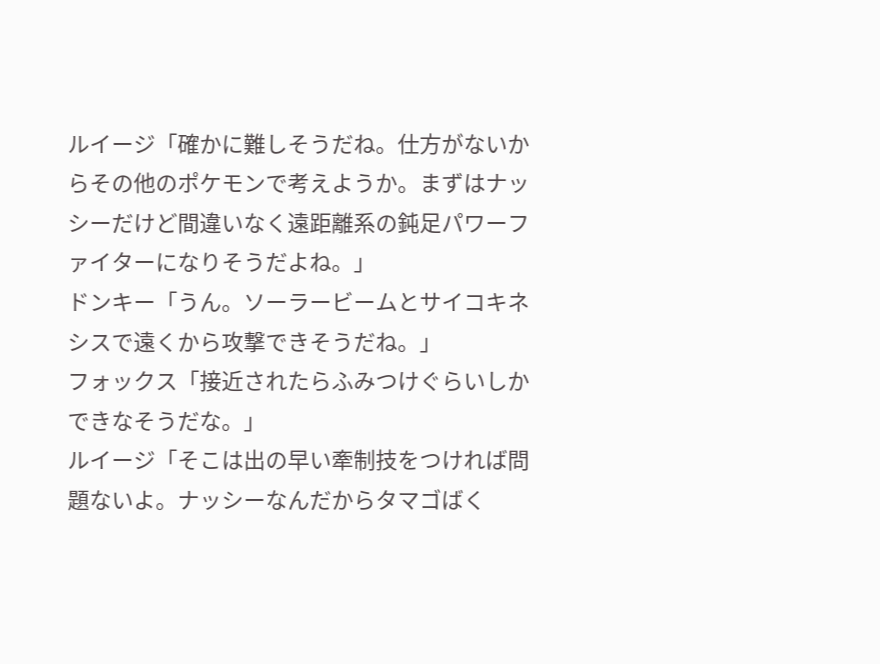ルイージ「確かに難しそうだね。仕方がないからその他のポケモンで考えようか。まずはナッシーだけど間違いなく遠距離系の鈍足パワーファイターになりそうだよね。」
ドンキー「うん。ソーラービームとサイコキネシスで遠くから攻撃できそうだね。」
フォックス「接近されたらふみつけぐらいしかできなそうだな。」
ルイージ「そこは出の早い牽制技をつければ問題ないよ。ナッシーなんだからタマゴばく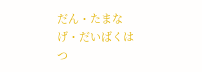だん・たまなげ・だいばくはつ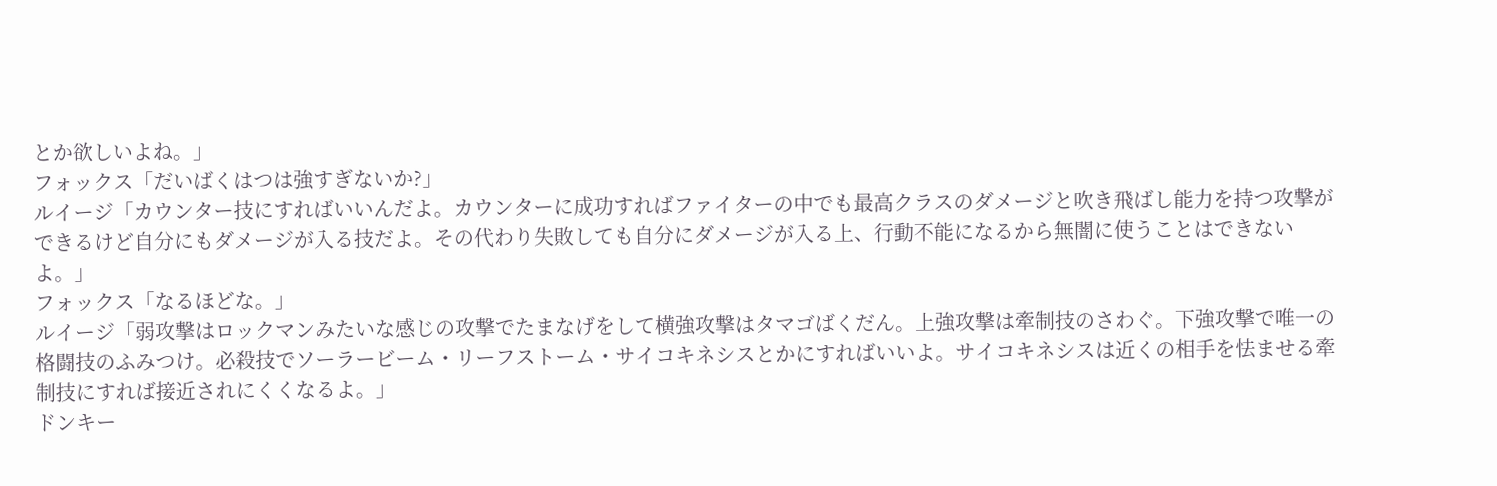とか欲しいよね。」
フォックス「だいばくはつは強すぎないか?」
ルイージ「カウンター技にすればいいんだよ。カウンターに成功すればファイターの中でも最高クラスのダメージと吹き飛ばし能力を持つ攻撃ができるけど自分にもダメージが入る技だよ。その代わり失敗しても自分にダメージが入る上、行動不能になるから無闇に使うことはできないよ。」
フォックス「なるほどな。」
ルイージ「弱攻撃はロックマンみたいな感じの攻撃でたまなげをして横強攻撃はタマゴばくだん。上強攻撃は牽制技のさわぐ。下強攻撃で唯一の格闘技のふみつけ。必殺技でソーラービーム・リーフストーム・サイコキネシスとかにすればいいよ。サイコキネシスは近くの相手を怯ませる牽制技にすれば接近されにくくなるよ。」
ドンキー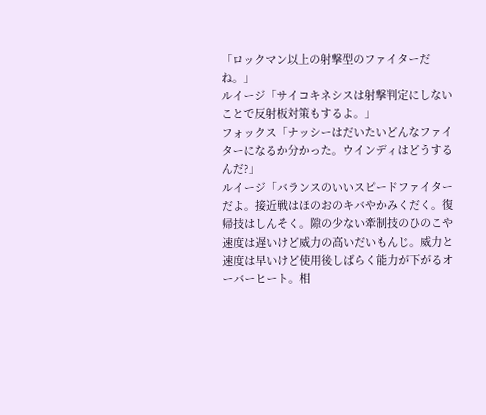「ロックマン以上の射撃型のファイターだね。」
ルイージ「サイコキネシスは射撃判定にしないことで反射板対策もするよ。」
フォックス「ナッシーはだいたいどんなファイターになるか分かった。ウインディはどうするんだ?」
ルイージ「バランスのいいスピードファイターだよ。接近戦はほのおのキバやかみくだく。復帰技はしんそく。隙の少ない牽制技のひのこや速度は遅いけど威力の高いだいもんじ。威力と速度は早いけど使用後しばらく能力が下がるオーバーヒート。相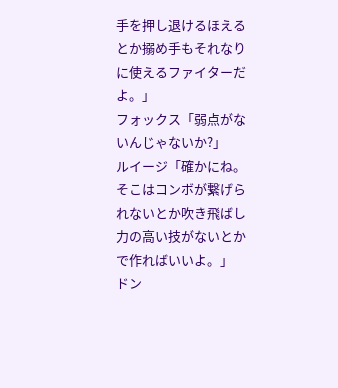手を押し退けるほえるとか搦め手もそれなりに使えるファイターだよ。」
フォックス「弱点がないんじゃないか?」
ルイージ「確かにね。そこはコンボが繋げられないとか吹き飛ばし力の高い技がないとかで作ればいいよ。」
ドン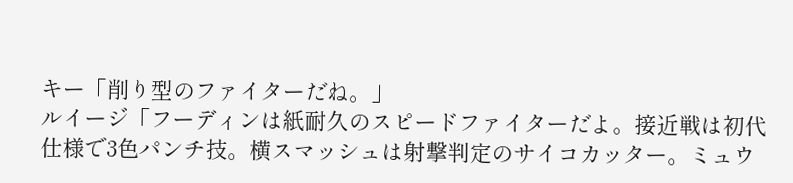キー「削り型のファイターだね。」
ルイージ「フーディンは紙耐久のスピードファイターだよ。接近戦は初代仕様で3色パンチ技。横スマッシュは射撃判定のサイコカッター。ミュウ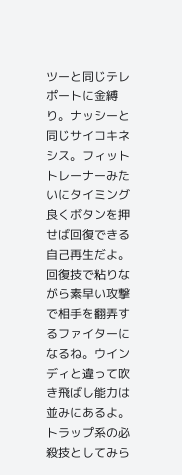ツーと同じテレポートに金縛り。ナッシーと同じサイコキネシス。フィットトレーナーみたいにタイミング良くボタンを押せば回復できる自己再生だよ。回復技で粘りながら素早い攻撃で相手を翻弄するファイターになるね。ウインディと違って吹き飛ばし能力は並みにあるよ。トラップ系の必殺技としてみら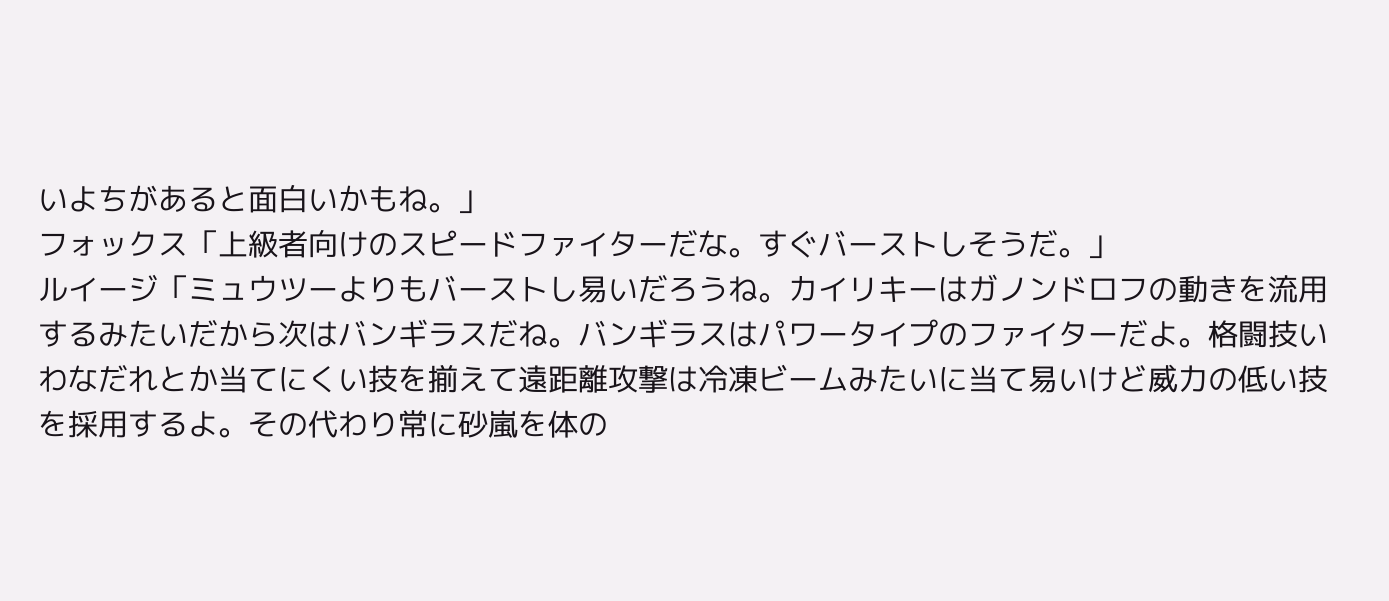いよちがあると面白いかもね。」
フォックス「上級者向けのスピードファイターだな。すぐバーストしそうだ。」
ルイージ「ミュウツーよりもバーストし易いだろうね。カイリキーはガノンドロフの動きを流用するみたいだから次はバンギラスだね。バンギラスはパワータイプのファイターだよ。格闘技いわなだれとか当てにくい技を揃えて遠距離攻撃は冷凍ビームみたいに当て易いけど威力の低い技を採用するよ。その代わり常に砂嵐を体の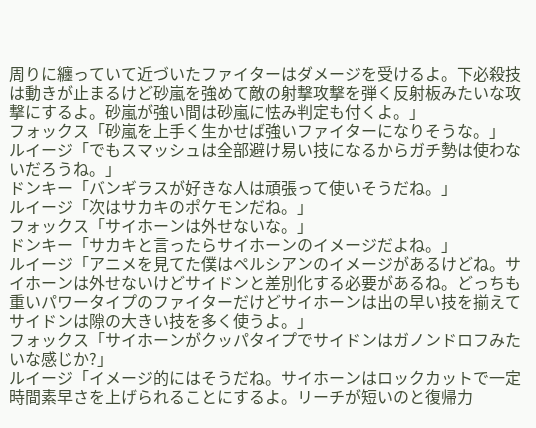周りに纏っていて近づいたファイターはダメージを受けるよ。下必殺技は動きが止まるけど砂嵐を強めて敵の射撃攻撃を弾く反射板みたいな攻撃にするよ。砂嵐が強い間は砂嵐に怯み判定も付くよ。」
フォックス「砂嵐を上手く生かせば強いファイターになりそうな。」
ルイージ「でもスマッシュは全部避け易い技になるからガチ勢は使わないだろうね。」
ドンキー「バンギラスが好きな人は頑張って使いそうだね。」
ルイージ「次はサカキのポケモンだね。」
フォックス「サイホーンは外せないな。」
ドンキー「サカキと言ったらサイホーンのイメージだよね。」
ルイージ「アニメを見てた僕はペルシアンのイメージがあるけどね。サイホーンは外せないけどサイドンと差別化する必要があるね。どっちも重いパワータイプのファイターだけどサイホーンは出の早い技を揃えてサイドンは隙の大きい技を多く使うよ。」
フォックス「サイホーンがクッパタイプでサイドンはガノンドロフみたいな感じか?」
ルイージ「イメージ的にはそうだね。サイホーンはロックカットで一定時間素早さを上げられることにするよ。リーチが短いのと復帰力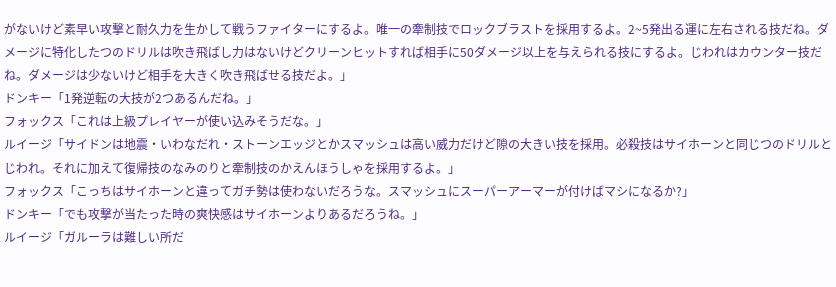がないけど素早い攻撃と耐久力を生かして戦うファイターにするよ。唯一の牽制技でロックブラストを採用するよ。2~5発出る運に左右される技だね。ダメージに特化したつのドリルは吹き飛ばし力はないけどクリーンヒットすれば相手に50ダメージ以上を与えられる技にするよ。じわれはカウンター技だね。ダメージは少ないけど相手を大きく吹き飛ばせる技だよ。」
ドンキー「1発逆転の大技が2つあるんだね。」
フォックス「これは上級プレイヤーが使い込みそうだな。」
ルイージ「サイドンは地震・いわなだれ・ストーンエッジとかスマッシュは高い威力だけど隙の大きい技を採用。必殺技はサイホーンと同じつのドリルとじわれ。それに加えて復帰技のなみのりと牽制技のかえんほうしゃを採用するよ。」
フォックス「こっちはサイホーンと違ってガチ勢は使わないだろうな。スマッシュにスーパーアーマーが付けばマシになるか?」
ドンキー「でも攻撃が当たった時の爽快感はサイホーンよりあるだろうね。」
ルイージ「ガルーラは難しい所だ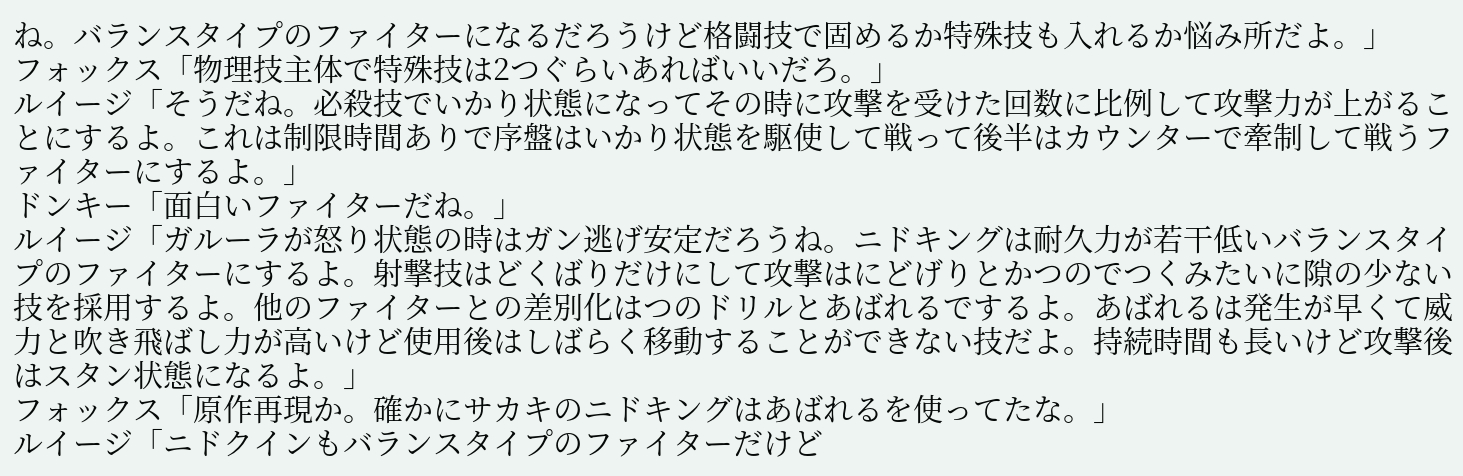ね。バランスタイプのファイターになるだろうけど格闘技で固めるか特殊技も入れるか悩み所だよ。」
フォックス「物理技主体で特殊技は2つぐらいあればいいだろ。」
ルイージ「そうだね。必殺技でいかり状態になってその時に攻撃を受けた回数に比例して攻撃力が上がることにするよ。これは制限時間ありで序盤はいかり状態を駆使して戦って後半はカウンターで牽制して戦うファイターにするよ。」
ドンキー「面白いファイターだね。」
ルイージ「ガルーラが怒り状態の時はガン逃げ安定だろうね。ニドキングは耐久力が若干低いバランスタイプのファイターにするよ。射撃技はどくばりだけにして攻撃はにどげりとかつのでつくみたいに隙の少ない技を採用するよ。他のファイターとの差別化はつのドリルとあばれるでするよ。あばれるは発生が早くて威力と吹き飛ばし力が高いけど使用後はしばらく移動することができない技だよ。持続時間も長いけど攻撃後はスタン状態になるよ。」
フォックス「原作再現か。確かにサカキのニドキングはあばれるを使ってたな。」
ルイージ「ニドクインもバランスタイプのファイターだけど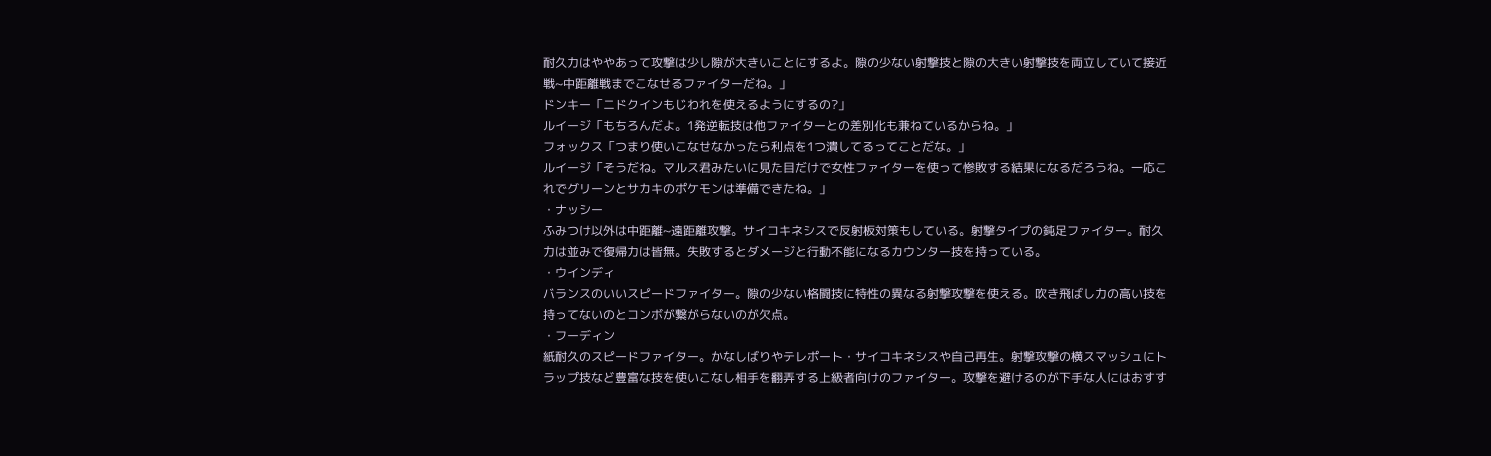耐久力はややあって攻撃は少し隙が大きいことにするよ。隙の少ない射撃技と隙の大きい射撃技を両立していて接近戦~中距離戦までこなせるファイターだね。」
ドンキー「ニドクインもじわれを使えるようにするの?」
ルイージ「もちろんだよ。1発逆転技は他ファイターとの差別化も兼ねているからね。」
フォックス「つまり使いこなせなかったら利点を1つ潰してるってことだな。」
ルイージ「そうだね。マルス君みたいに見た目だけで女性ファイターを使って惨敗する結果になるだろうね。一応これでグリーンとサカキのポケモンは準備できたね。」
・ナッシー
ふみつけ以外は中距離~遠距離攻撃。サイコキネシスで反射板対策もしている。射撃タイプの鈍足ファイター。耐久力は並みで復帰力は皆無。失敗するとダメージと行動不能になるカウンター技を持っている。
・ウインディ
バランスのいいスピードファイター。隙の少ない格闘技に特性の異なる射撃攻撃を使える。吹き飛ばし力の高い技を持ってないのとコンボが繋がらないのが欠点。
・フーディン
紙耐久のスピードファイター。かなしばりやテレポート・サイコキネシスや自己再生。射撃攻撃の横スマッシュにトラップ技など豊富な技を使いこなし相手を翻弄する上級者向けのファイター。攻撃を避けるのが下手な人にはおすす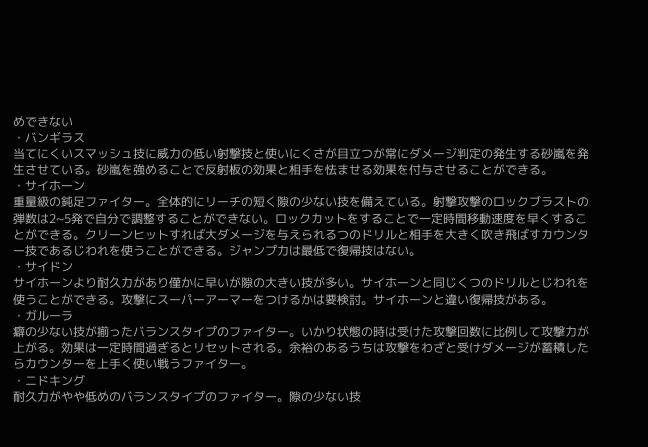めできない
・バンギラス
当てにくいスマッシュ技に威力の低い射撃技と使いにくさが目立つが常にダメージ判定の発生する砂嵐を発生させている。砂嵐を強めることで反射板の効果と相手を怯ませる効果を付与させることができる。
・サイホーン
重量級の鈍足ファイター。全体的にリーチの短く隙の少ない技を備えている。射撃攻撃のロックブラストの弾数は2~5発で自分で調整することができない。ロックカットをすることで一定時間移動速度を早くすることができる。クリーンヒットすれば大ダメージを与えられるつのドリルと相手を大きく吹き飛ばすカウンター技であるじわれを使うことができる。ジャンプ力は最低で復帰技はない。
・サイドン
サイホーンより耐久力があり僅かに早いが隙の大きい技が多い。サイホーンと同じくつのドリルとじわれを使うことができる。攻撃にスーパーアーマーをつけるかは要検討。サイホーンと違い復帰技がある。
・ガルーラ
癖の少ない技が揃ったバランスタイプのファイター。いかり状態の時は受けた攻撃回数に比例して攻撃力が上がる。効果は一定時間過ぎるとリセットされる。余裕のあるうちは攻撃をわざと受けダメージが蓄積したらカウンターを上手く使い戦うファイター。
・ニドキング
耐久力がやや低めのバランスタイプのファイター。隙の少ない技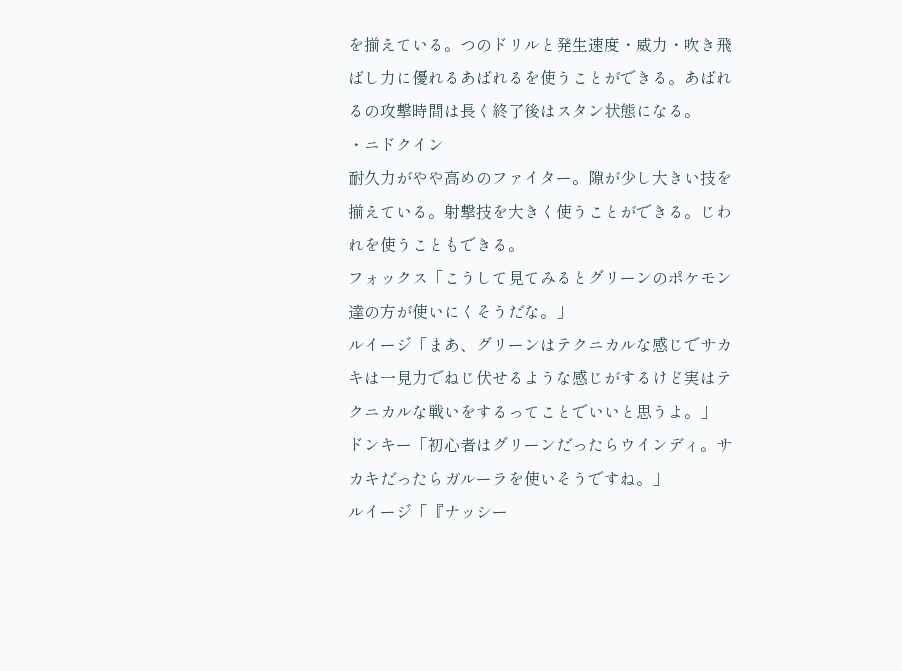を揃えている。つのドリルと発生速度・威力・吹き飛ばし力に優れるあばれるを使うことができる。あばれるの攻撃時間は長く終了後はスタン状態になる。
・ニドクイン
耐久力がやや高めのファイター。隙が少し大きい技を揃えている。射撃技を大きく使うことができる。じわれを使うこともできる。
フォックス「こうして見てみるとグリーンのポケモン達の方が使いにくそうだな。」
ルイージ「まあ、グリーンはテクニカルな感じでサカキは一見力でねじ伏せるような感じがするけど実はテクニカルな戦いをするってことでいいと思うよ。」
ドンキー「初心者はグリーンだったらウインディ。サカキだったらガルーラを使いそうですね。」
ルイージ「『ナッシー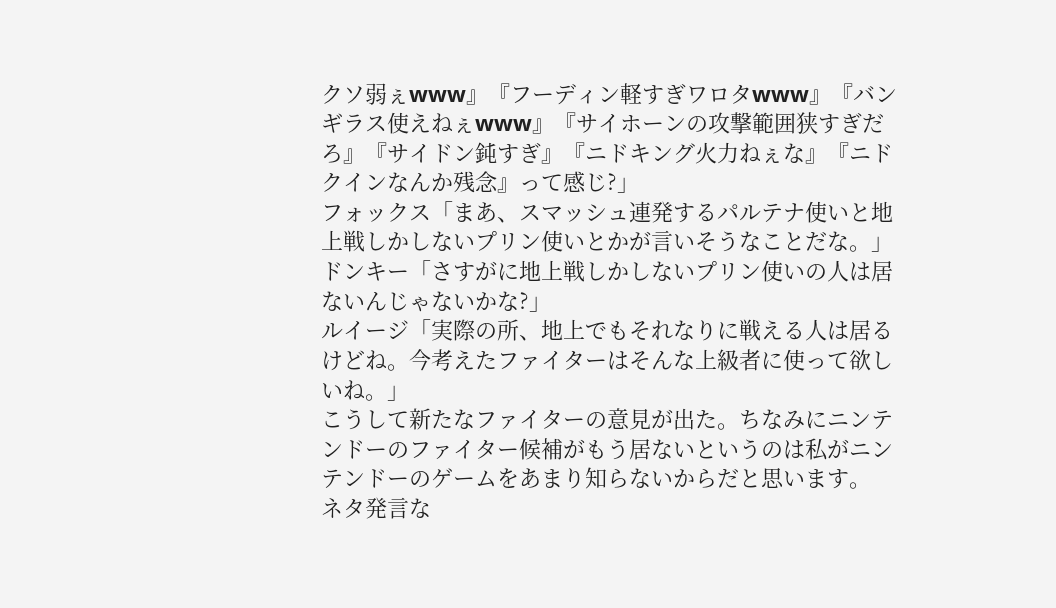クソ弱ぇwww』『フーディン軽すぎワロタwww』『バンギラス使えねぇwww』『サイホーンの攻撃範囲狭すぎだろ』『サイドン鈍すぎ』『ニドキング火力ねぇな』『ニドクインなんか残念』って感じ?」
フォックス「まあ、スマッシュ連発するパルテナ使いと地上戦しかしないプリン使いとかが言いそうなことだな。」
ドンキー「さすがに地上戦しかしないプリン使いの人は居ないんじゃないかな?」
ルイージ「実際の所、地上でもそれなりに戦える人は居るけどね。今考えたファイターはそんな上級者に使って欲しいね。」
こうして新たなファイターの意見が出た。ちなみにニンテンドーのファイター候補がもう居ないというのは私がニンテンドーのゲームをあまり知らないからだと思います。
ネタ発言な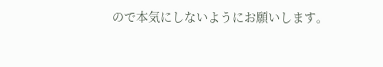ので本気にしないようにお願いします。